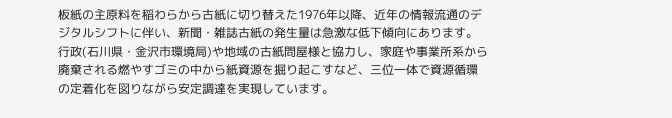板紙の主原料を稲わらから古紙に切り替えた1976年以降、近年の情報流通のデジタルシフトに伴い、新聞・雑誌古紙の発生量は急激な低下傾向にあります。
行政(石川県・金沢市環境局)や地域の古紙問屋様と協力し、家庭や事業所系から廃棄される燃やすゴミの中から紙資源を掘り起こすなど、三位一体で資源循環の定着化を図りながら安定調達を実現しています。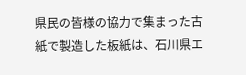県民の皆様の協力で集まった古紙で製造した板紙は、石川県エ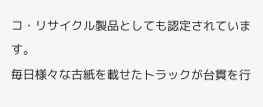コ・リサイクル製品としても認定されています。
毎日様々な古紙を載せたトラックが台貫を行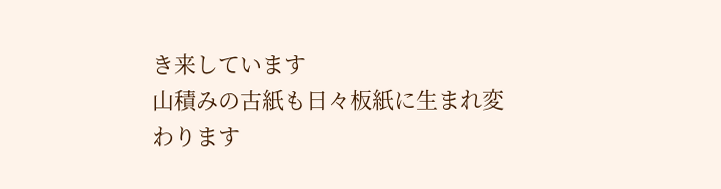き来しています
山積みの古紙も日々板紙に生まれ変わります